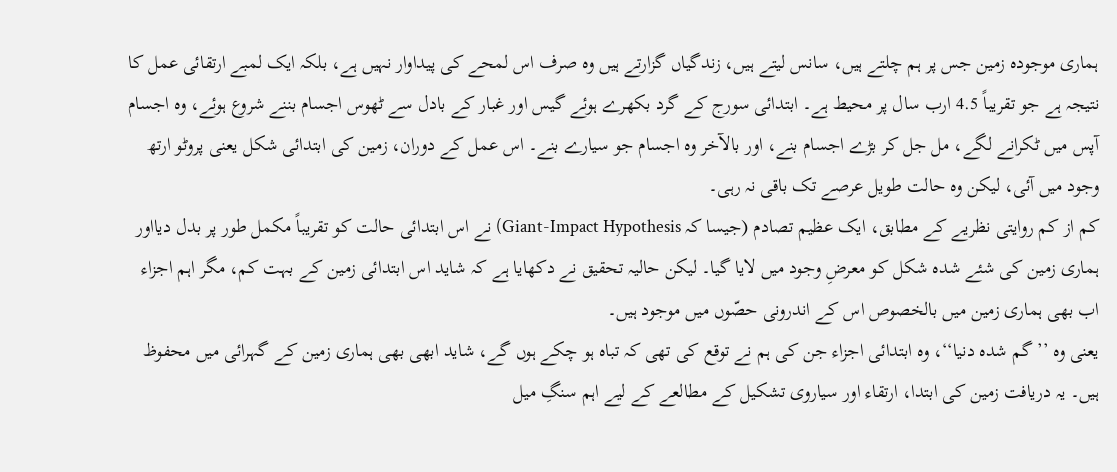ہماری موجودہ زمین جس پر ہم چلتے ہیں، سانس لیتے ہیں، زندگیاں گزارتے ہیں وہ صرف اس لمحے کی پیداوار نہیں ہے، بلکہ ایک لمبے ارتقائی عمل کا نتیجہ ہے جو تقریباً 4.5 ارب سال پر محیط ہے۔ ابتدائی سورج کے گرد بکھرے ہوئے گیس اور غبار کے بادل سے ٹھوس اجسام بننے شروع ہوئے، وہ اجسام آپس میں ٹکرانے لگے، مل جل کر بڑے اجسام بنے، اور بالآخر وہ اجسام جو سیارے بنے۔ اس عمل کے دوران، زمین کی ابتدائی شکل یعنی پروٹو ارتھ وجود میں آئی، لیکن وہ حالت طویل عرصے تک باقی نہ رہی۔
کم از کم روایتی نظریے کے مطابق، ایک عظیم تصادم (جیسا کہ Giant-Impact Hypothesis) نے اس ابتدائی حالت کو تقریباً مکمل طور پر بدل دیااور ہماری زمین کی شئے شدہ شکل کو معرضِ وجود میں لایا گیا۔ لیکن حالیہ تحقیق نے دکھایا ہے کہ شاید اس ابتدائی زمین کے بہت کم، مگر اہم اجزاء اب بھی ہماری زمین میں بالخصوص اس کے اندرونی حصّوں میں موجود ہیں۔
یعنی وہ ’’گم شدہ دنیا‘‘، وہ ابتدائی اجزاء جن کی ہم نے توقع کی تھی کہ تباہ ہو چکے ہوں گے، شاید ابھی بھی ہماری زمین کے گہرائی میں محفوظ ہیں۔ یہ دریافت زمین کی ابتدا، ارتقاء اور سیاروی تشکیل کے مطالعے کے لیے اہم سنگِ میل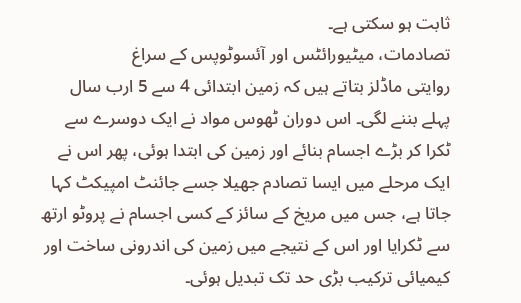ثابت ہو سکتی ہے۔
تصادمات، میٹیورائٹس اور آئسوٹوپس کے سراغ
روایتی ماڈلز بتاتے ہیں کہ زمین ابتدائی 4 سے 5 ارب سال پہلے بننے لگی۔ اس دوران ٹھوس مواد نے ایک دوسرے سے ٹکرا کر بڑے اجسام بنائے اور زمین کی ابتدا ہوئی، پھر اس نے ایک مرحلے میں ایسا تصادم جھیلا جسے جائنٹ امپیکٹ کہا جاتا ہے، جس میں مریخ کے سائز کے کسی اجسام نے پروٹو ارتھ سے ٹکرایا اور اس کے نتیجے میں زمین کی اندرونی ساخت اور کیمیائی ترکیب بڑی حد تک تبدیل ہوئی۔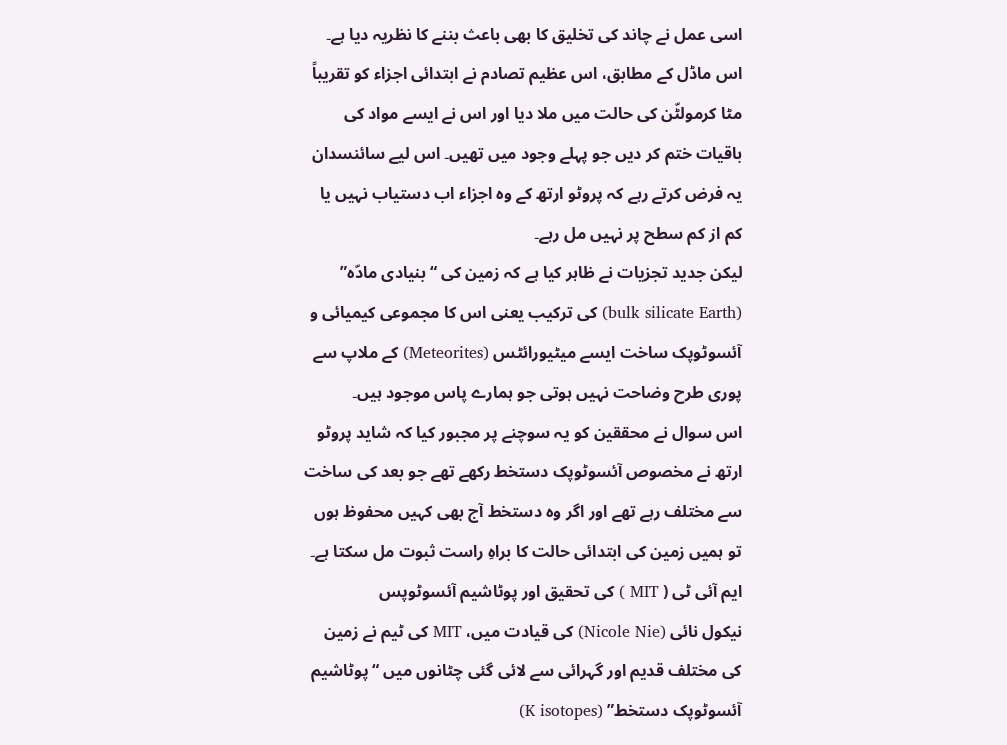اسی عمل نے چاند کی تخلیق کا بھی باعث بننے کا نظریہ دیا ہے۔
اس ماڈل کے مطابق، اس عظیم تصادم نے ابتدائی اجزاء کو تقریباً مٹا کرمولٹّن کی حالت میں ملا دیا اور اس نے ایسے مواد کی باقیات ختم کر دیں جو پہلے وجود میں تھیں۔ اس لیے سائنسدان یہ فرض کرتے رہے کہ پروٹو ارتھ کے وہ اجزاء اب دستیاب نہیں یا کم از کم سطح پر نہیں مل رہے۔
لیکن جدید تجزیات نے ظاہر کیا ہے کہ زمین کی “بنیادی مادّہ” (bulk silicate Earth) کی ترکیب یعنی اس کا مجموعی کیمیائی و آئسوٹوپک ساخت ایسے میٹیورائٹس (Meteorites) کے ملاپ سے پوری طرح وضاحت نہیں ہوتی جو ہمارے پاس موجود ہیں۔
اس سوال نے محققین کو یہ سوچنے پر مجبور کیا کہ شاید پروٹو ارتھ نے مخصوص آئسوٹوپک دستخط رکھے تھے جو بعد کی ساخت سے مختلف رہے تھے اور اگر وہ دستخط آج بھی کہیں محفوظ ہوں تو ہمیں زمین کی ابتدائی حالت کا براہِ راست ثبوت مل سکتا ہے۔
ایم آئی ٹی ( MIT ) کی تحقیق اور پوٹاشیم آئسوٹوپس
نیکول نائی (Nicole Nie) کی قیادت میں، MIT کی ٹیم نے زمین کی مختلف قدیم اور گہرائی سے لائی گئی چٹانوں میں “پوٹاشیم آئسوٹوپک دستخط” (K isotopes)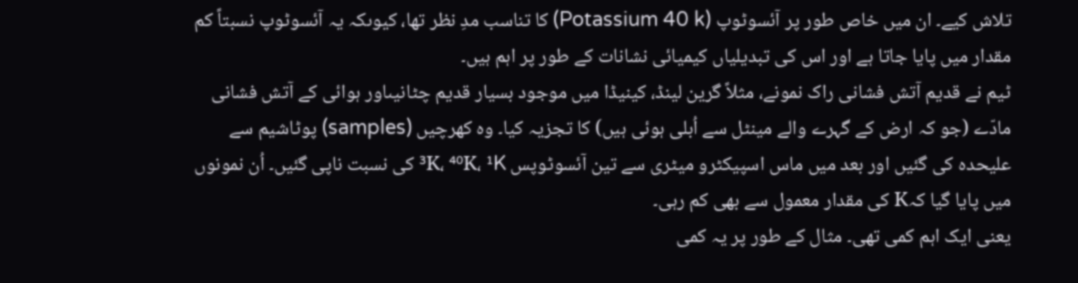تلاش کیے۔ ان میں خاص طور پر آئسوٹوپ (Potassium 40 k) کا تناسب مدِ نظر تھا، کیوںکہ یہ آئسوٹوپ نسبتاً کم مقدار میں پایا جاتا ہے اور اس کی تبدیلیاں کیمیائی نشانات کے طور پر اہم ہیں۔
ٹیم نے قدیم آتش فشانی راک نمونے، مثلاً گرین لینڈ، کینیڈا میں موجود بسیار قدیم چٹانیںاور ہوائی کے آتش فشانی مادّے (جو کہ ارض کے گہرے والے مینٹل سے اُبلی ہوئی ہیں) کا تجزیہ کیا۔ وہ کھرچیں (samples) پوٹاشیم سے علیحدہ کی گئیں اور بعد میں ماس اسپیکٹرو میٹری سے تین آئسوٹوپس ³K، ⁴⁰K، ¹K کی نسبت ناپی گئیں۔ اُن نمونوں میں پایا گیا کہK کی مقدار معمول سے بھی کم رہی۔
یعنی ایک اہم کمی تھی۔ مثال کے طور پر یہ کمی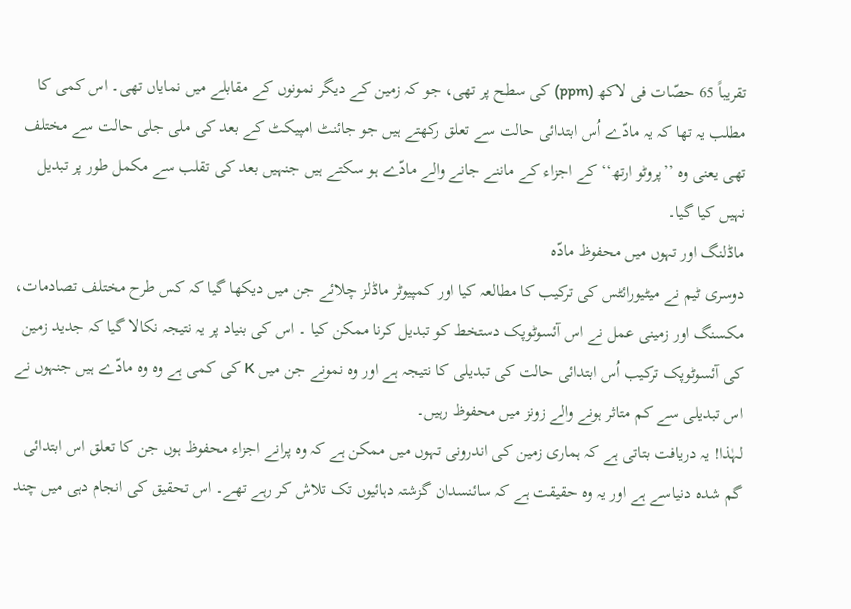تقریباً 65 حصّات فی لاکھ (ppm) کی سطح پر تھی، جو کہ زمین کے دیگر نمونوں کے مقابلے میں نمایاں تھی۔ اس کمی کا مطلب یہ تھا کہ یہ مادّے اُس ابتدائی حالت سے تعلق رکھتے ہیں جو جائنٹ امپیکٹ کے بعد کی ملی جلی حالت سے مختلف تھی یعنی وہ ’’پروٹو ارتھ‘‘ کے اجزاء کے ماننے جانے والے مادّے ہو سکتے ہیں جنہیں بعد کی تقلب سے مکمل طور پر تبدیل نہیں کیا گیا۔
ماڈلنگ اور تہوں میں محفوظ مادّہ
دوسری ٹیم نے میٹیورائٹس کی ترکیب کا مطالعہ کیا اور کمپیوٹر ماڈلز چلائے جن میں دیکھا گیا کہ کس طرح مختلف تصادمات، مکسنگ اور زمینی عمل نے اس آئسوٹوپک دستخط کو تبدیل کرنا ممکن کیا ۔ اس کی بنیاد پر یہ نتیجہ نکالا گیا کہ جدید زمین کی آئسوٹوپک ترکیب اُس ابتدائی حالت کی تبدیلی کا نتیجہ ہے اور وہ نمونے جن میں K کی کمی ہے وہ وہ مادّے ہیں جنہوں نے اس تبدیلی سے کم متاثر ہونے والے زونز میں محفوظ رہیں۔
لہٰذا! یہ دریافت بتاتی ہے کہ ہماری زمین کی اندرونی تہوں میں ممکن ہے کہ وہ پرانے اجزاء محفوظ ہوں جن کا تعلق اس ابتدائی گم شدہ دنیاسے ہے اور یہ وہ حقیقت ہے کہ سائنسدان گزشتہ دہائیوں تک تلاش کر رہے تھے۔ اس تحقیق کی انجام دہی میں چند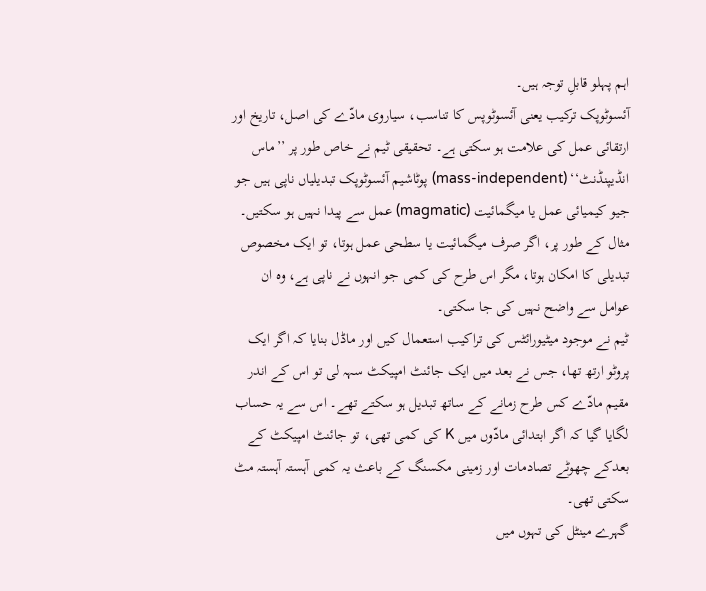اہم پہلو قابلِ توجہ ہیں۔
آئسوٹوپک ترکیب یعنی آئسوٹوپس کا تناسب، سیاروی مادّے کی اصل، تاریخ اور ارتقائی عمل کی علامت ہو سکتی ہے۔ تحقیقی ٹیم نے خاص طور پر ’’ماس انڈیپنڈنٹ‘‘ (mass-independent) پوٹاشیم آئسوٹوپک تبدیلیاں ناپی ہیں جو جیو کیمیائی عمل یا میگمائیت (magmatic) عمل سے پیدا نہیں ہو سکتیں۔ مثال کے طور پر، اگر صرف میگمائیت یا سطحی عمل ہوتا، تو ایک مخصوص تبدیلی کا امکان ہوتا، مگر اس طرح کی کمی جو انہوں نے ناپی ہے، وہ ان عوامل سے واضح نہیں کی جا سکتی۔
ٹیم نے موجود میٹیورائٹس کی تراکیب استعمال کیں اور ماڈل بنایا کہ اگر ایک پروٹو ارتھ تھا، جس نے بعد میں ایک جائنٹ امپیکٹ سہہ لی تو اس کے اندر مقیم مادّے کس طرح زمانے کے ساتھ تبدیل ہو سکتے تھے۔ اس سے یہ حساب لگایا گیا کہ اگر ابتدائی مادّوں میں K کی کمی تھی، تو جائنٹ امپیکٹ کے بعدکے چھوٹے تصادمات اور زمینی مکسنگ کے باعث یہ کمی آہستہ آہستہ مٹ سکتی تھی۔
گہرے مینٹل کی تہوں میں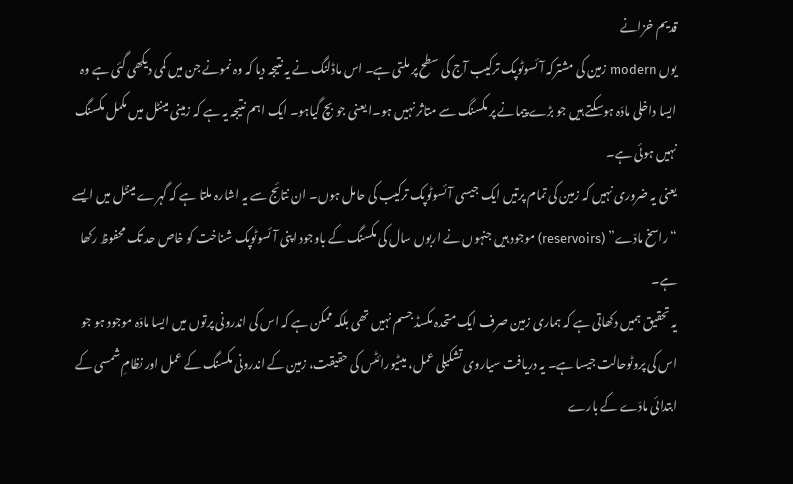قدیم خزانے
یوں modern زمین کی مشترکہ آئسوٹوپک ترکیب آج کی سطح پر ملتی ہے۔ اس ماڈلنگ نے یہ نتیجہ دیا کہ وہ نمونے جن میں کمی دیکھی گئی ہے وہ ایسا داخلی مادّہ ہوسکتے ہیں جو بڑے پیمانے پر مکسنگ سے متاثر نہیں ہو۔ا یعنی جو بچ گیاہو۔ ایک اہم نتیجہ یہ ہے کہ زمینی مینٹل میں مکمل مکسنگ نہیں ہوئی ہے۔
یعنی یہ ضروری نہیں کہ زمین کی تمام پرتیں ایک جیسی آئسوٹوپک ترکیب کی حامل ہوں۔ ان نتائج سے یہ اشارہ ملتا ہے کہ گہرے مینٹل میں ایسے “راسخ مادّے” (reservoirs) موجود ہیں جنہوں نے اربوں سال کی مکسنگ کے باوجود اپنی آئسوٹوپک شناخت کو خاص حد تک محفوظ رکھا ہے۔
یہ تحقیق ہمیں دکھاتی ہے کہ ہماری زمین صرف ایک متحدہ مکسڈ جسم نہیں تھی بلکہ ممکن ہے کہ اس کی اندرونی پرتوں میں ایسا مادّہ موجود ہو جو اس کی پروٹوحالت جیسا ہے۔ یہ دریافت سیاروی تشکیلی عمل، میٹیورائٹس کی حقیقت، زمین کے اندرونی مکسنگ کے عمل اور نظامِ شمسی کے ابتدائی مادّے کے بارے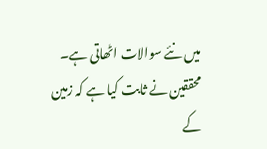میں نئے سوالات اٹھاتی ہے۔
محققین نے ثابت کیا ہے کہ زمین کے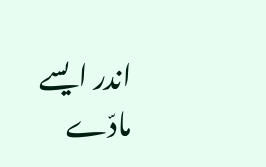اندر ایسے مادّے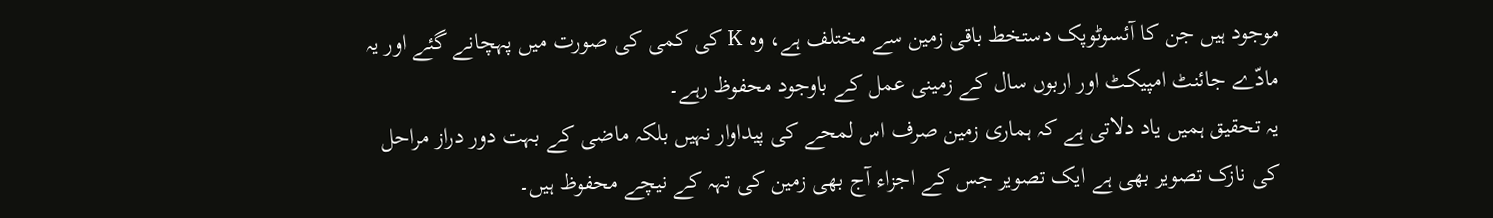موجود ہیں جن کا آئسوٹوپک دستخط باقی زمین سے مختلف ہے، وہ K کی کمی کی صورت میں پہچانے گئے اور یہ مادّے جائنٹ امپیکٹ اور اربوں سال کے زمینی عمل کے باوجود محفوظ رہے۔
یہ تحقیق ہمیں یاد دلاتی ہے کہ ہماری زمین صرف اس لمحے کی پیداوار نہیں بلکہ ماضی کے بہت دور دراز مراحل کی نازک تصویر بھی ہے ایک تصویر جس کے اجزاء آج بھی زمین کی تہہ کے نیچے محفوظ ہیں۔